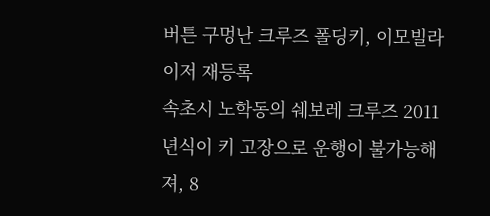버튼 구멍난 크루즈 폴딩키, 이모빌라이저 재등록
속초시 노학동의 쉐보레 크루즈 2011년식이 키 고장으로 운행이 불가능해져, 8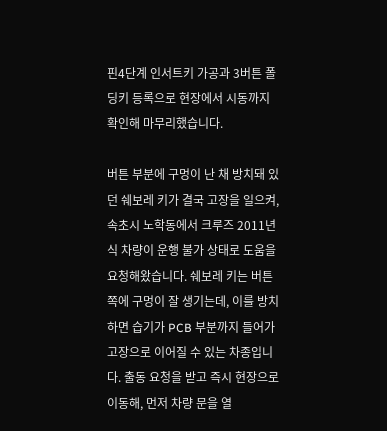핀4단계 인서트키 가공과 3버튼 폴딩키 등록으로 현장에서 시동까지 확인해 마무리했습니다.

버튼 부분에 구멍이 난 채 방치돼 있던 쉐보레 키가 결국 고장을 일으켜, 속초시 노학동에서 크루즈 2011년식 차량이 운행 불가 상태로 도움을 요청해왔습니다. 쉐보레 키는 버튼 쪽에 구멍이 잘 생기는데, 이를 방치하면 습기가 PCB 부분까지 들어가 고장으로 이어질 수 있는 차종입니다. 출동 요청을 받고 즉시 현장으로 이동해, 먼저 차량 문을 열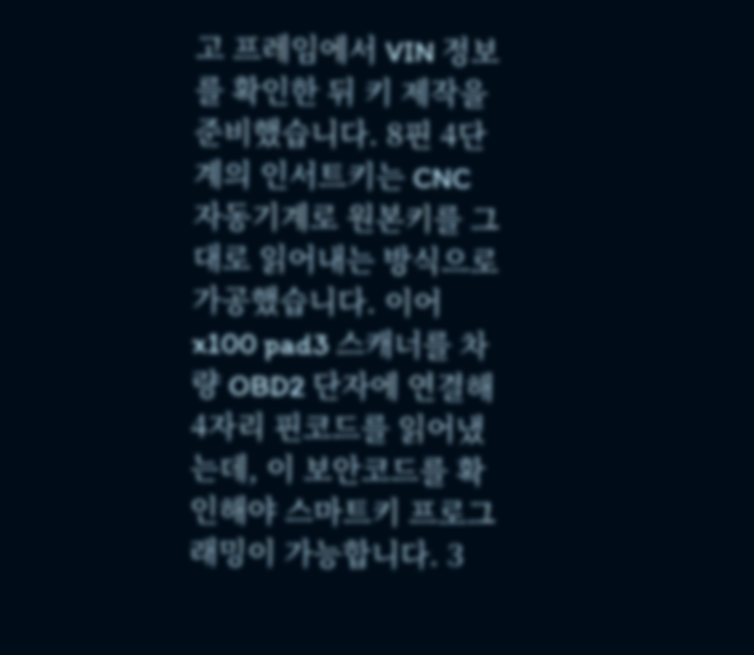고 프레임에서 VIN 정보를 확인한 뒤 키 제작을 준비했습니다. 8핀 4단계의 인서트키는 CNC 자동기계로 원본키를 그대로 읽어내는 방식으로 가공했습니다. 이어 x100 pad3 스캐너를 차량 OBD2 단자에 연결해 4자리 핀코드를 읽어냈는데, 이 보안코드를 확인해야 스마트키 프로그래밍이 가능합니다. 3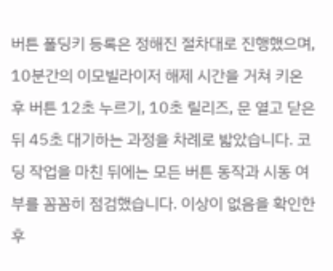버튼 폴딩키 등록은 정해진 절차대로 진행했으며, 10분간의 이모빌라이저 해제 시간을 거쳐 키온 후 버튼 12초 누르기, 10초 릴리즈, 문 열고 닫은 뒤 45초 대기하는 과정을 차례로 밟았습니다. 코딩 작업을 마친 뒤에는 모든 버튼 동작과 시동 여부를 꼼꼼히 점검했습니다. 이상이 없음을 확인한 후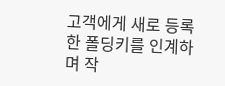고객에게 새로 등록한 폴딩키를 인계하며 작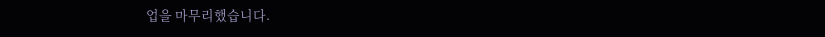업을 마무리했습니다.